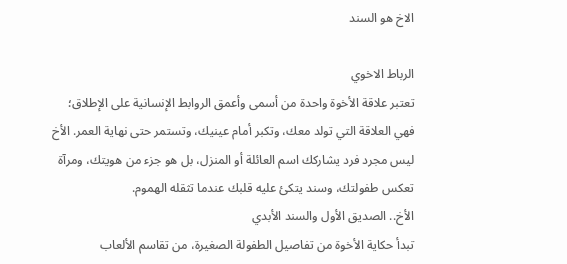الاخ هو السند

الرباط الاخوي
تعتبر علاقة الأخوة واحدة من أسمى وأعمق الروابط الإنسانية على الإطلاق؛ فهي العلاقة التي تولد معك، وتكبر أمام عينيك، وتستمر حتى نهاية العمر. الأخ ليس مجرد فرد يشاركك اسم العائلة أو المنزل، بل هو جزء من هويتك، ومرآة تعكس طفولتك، وسند يتكئ عليه قلبك عندما تثقله الهموم.
الأخ.. الصديق الأول والسند الأبدي
تبدأ حكاية الأخوة من تفاصيل الطفولة الصغيرة، من تقاسم الألعاب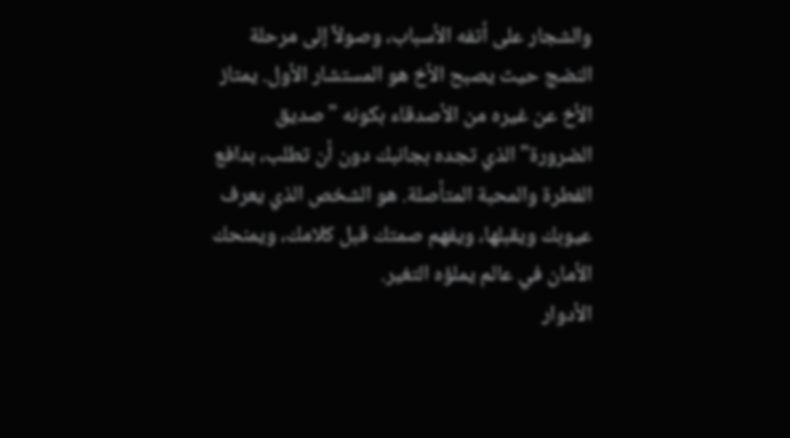والشجار على أتفه الأسباب، وصولاً إلى مرحلة النضج حيث يصبح الأخ هو المستشار الأول. يمتاز الأخ عن غيره من الأصدقاء بكونه "صديق الضرورة" الذي تجده بجانبك دون أن تطلب، بدافع الفطرة والمحبة المتأصلة. هو الشخص الذي يعرف عيوبك ويقبلها، ويفهم صمتك قبل كلامك، ويمنحك الأمان في عالم يملؤه التغير.
الأدوار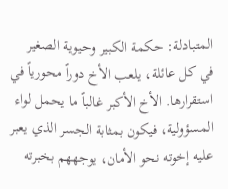المتبادلة: حكمة الكبير وحيوية الصغير
في كل عائلة، يلعب الأخ دوراً محورياً في استقرارها. الأخ الأكبر غالباً ما يحمل لواء المسؤولية، فيكون بمثابة الجسر الذي يعبر عليه إخوته نحو الأمان، يوجههم بخبرته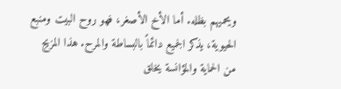ويحميهم بظله. أما الأخ الأصغر، فهو روح البيت ومنبع الحيوية، يذكر الجميع دائماً بالبساطة والمرح. هذا المزيج من الحماية والمؤانسة يخلق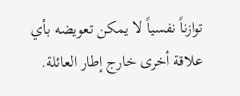توازناً نفسياً لا يمكن تعويضه بأي علاقة أخرى خارج إطار العائلة.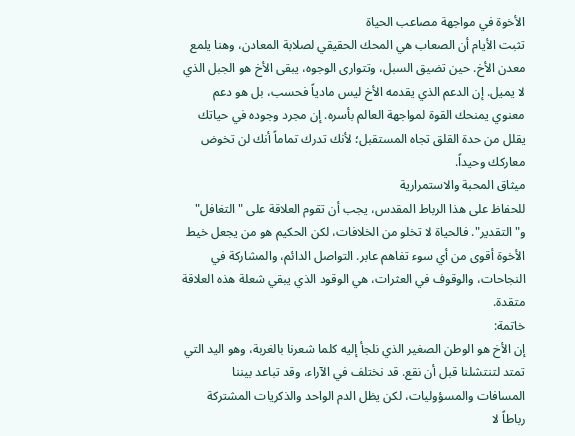الأخوة في مواجهة مصاعب الحياة
تثبت الأيام أن الصعاب هي المحك الحقيقي لصلابة المعادن، وهنا يلمع معدن الأخ. حين تضيق السبل، وتتوارى الوجوه، يبقى الأخ هو الجبل الذي لا يميل. إن الدعم الذي يقدمه الأخ ليس مادياً فحسب، بل هو دعم معنوي يمنحك القوة لمواجهة العالم بأسره. إن مجرد وجوده في حياتك يقلل من حدة القلق تجاه المستقبل؛ لأنك تدرك تماماً أنك لن تخوض معاركك وحيداً.
ميثاق المحبة والاستمرارية
للحفاظ على هذا الرباط المقدس، يجب أن تقوم العلاقة على "التغافل" و"التقدير". فالحياة لا تخلو من الخلافات، لكن الحكيم هو من يجعل خيط الأخوة أقوى من أي سوء تفاهم عابر. التواصل الدائم، والمشاركة في النجاحات، والوقوف في العثرات، هي الوقود الذي يبقي شعلة هذه العلاقة متقدة.
خاتمة:
إن الأخ هو الوطن الصغير الذي نلجأ إليه كلما شعرنا بالغربة، وهو اليد التي تمتد لتنتشلنا قبل أن نقع. قد نختلف في الآراء، وقد تباعد بيننا المسافات والمسؤوليات، لكن يظل الدم الواحد والذكريات المشتركة رباطاً لا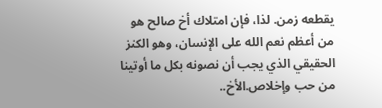يقطعه زمن. لذا، فإن امتلاك أخ صالح هو من أعظم نعم الله على الإنسان، وهو الكنز الحقيقي الذي يجب أن نصونه بكل ما أوتينا من حب وإخلاص.الأخ..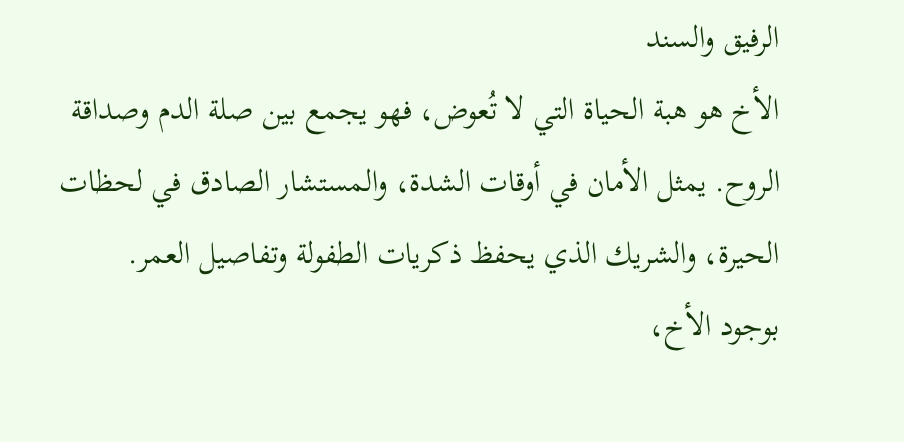الرفيق والسند
الأخ هو هبة الحياة التي لا تُعوض، فهو يجمع بين صلة الدم وصداقة الروح. يمثل الأمان في أوقات الشدة، والمستشار الصادق في لحظات الحيرة، والشريك الذي يحفظ ذكريات الطفولة وتفاصيل العمر.
بوجود الأخ،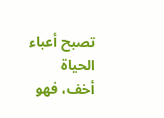تصبح أعباء الحياة أخف، فهو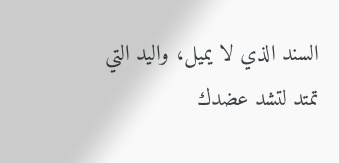السند الذي لا يميل، واليد التي تمتد لتشد عضدك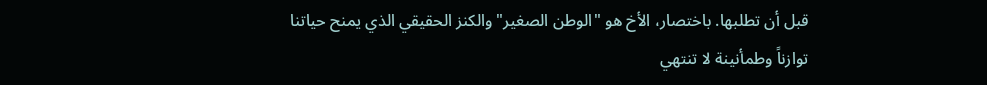قبل أن تطلبها. باختصار، الأخ هو "الوطن الصغير" والكنز الحقيقي الذي يمنح حياتنا توازناً وطمأنينة لا تنتهي